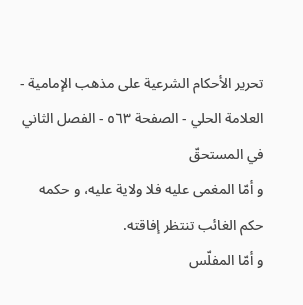تحرير الأحكام الشرعية على مذهب الإمامية - العلامة الحلي - الصفحة ٥٦٣ - الفصل الثاني في المستحقّ
و أمّا المغمى عليه فلا ولاية عليه، و حكمه حكم الغائب تنتظر إفاقته.
و أمّا المفلّس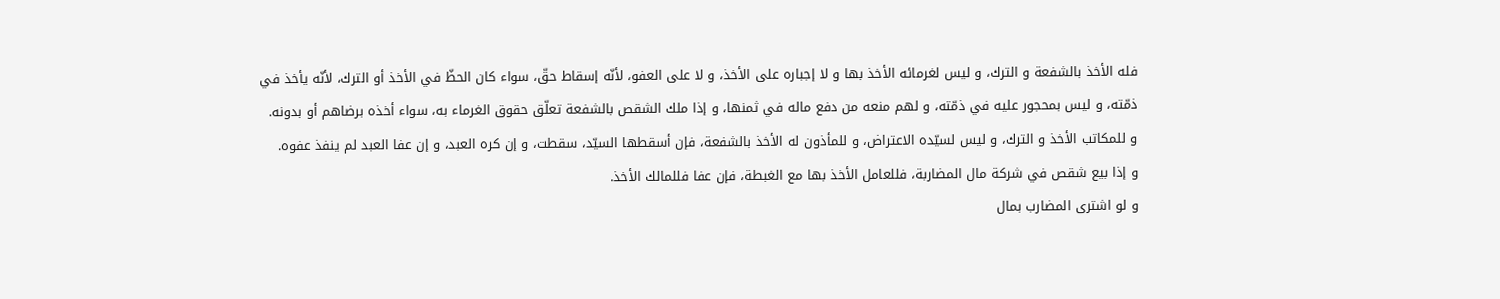فله الأخذ بالشفعة و الترك، و ليس لغرمائه الأخذ بها و لا إجباره على الأخذ، و لا على العفو، لأنّه إسقاط حقّ، سواء كان الحظّ في الأخذ أو الترك، لأنّه يأخذ في ذمّته، و ليس بمحجور عليه في ذمّته، و لهم منعه من دفع ماله في ثمنها، و إذا ملك الشقص بالشفعة تعلّق حقوق الغرماء به، سواء أخذه برضاهم أو بدونه.
و للمكاتب الأخذ و الترك، و ليس لسيّده الاعتراض، و للمأذون له الأخذ بالشفعة، فإن أسقطها السيّد، سقطت، و إن كره العبد، و إن عفا العبد لم ينفذ عفوه.
و إذا بيع شقص في شركة مال المضاربة، فللعامل الأخذ بها مع الغبطة، فإن عفا فللمالك الأخذ.
و لو اشترى المضارب بمال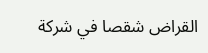القراض شقصا في شركة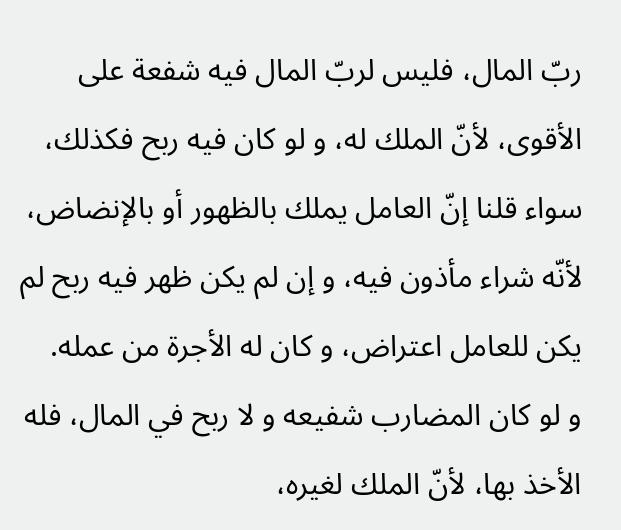ربّ المال، فليس لربّ المال فيه شفعة على الأقوى، لأنّ الملك له، و لو كان فيه ربح فكذلك، سواء قلنا إنّ العامل يملك بالظهور أو بالإنضاض، لأنّه شراء مأذون فيه، و إن لم يكن ظهر فيه ربح لم يكن للعامل اعتراض، و كان له الأجرة من عمله.
و لو كان المضارب شفيعه و لا ربح في المال، فله الأخذ بها، لأنّ الملك لغيره،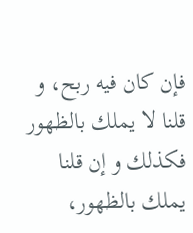فإن كان فيه ربح، و قلنا لا يملك بالظهور فكذلك و إن قلنا يملك بالظهور،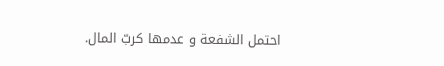احتمل الشفعة و عدمها كربّ المال.